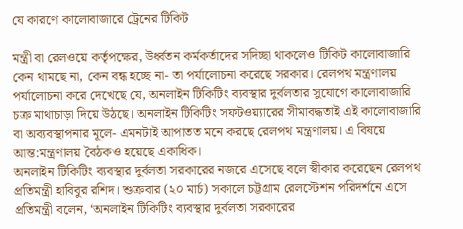যে কারণে কালোবাজারে ট্রেনের টিকিট

মন্ত্রী বা রেলওয়ে কর্তৃপক্ষের, উর্ধ্বতন কর্মকর্তাদের সদিচ্ছা থাকলেও টিকিট কালোবাজারি কেন থামছে না, কেন বন্ধ হচ্ছে না- তা পর্যালোচনা করেছে সরকার। রেলপথ মন্ত্রণালয় পর্যালোচনা করে দেখেছে যে, অনলাইন টিকিটিং ব্যবস্থার দুর্বলতার সুযোগে কালোবাজারি চক্র মাথাচাড়া দিয়ে উঠছে। অনলাইন টিকিটিং সফটওয়্যারের সীমাবদ্ধতাই এই কালোবাজারি বা অব্যবস্থাপনার মূলে- এমনটাই আপাতত মনে করছে রেলপথ মন্ত্রণালয়। এ বিষয়ে আন্ত:মন্ত্রণালয় বৈঠকও হয়েছে একাধিক।
অনলাইন টিকিটিং ব্যবস্থার দুর্বলতা সরকারের নজরে এসেছে বলে স্বীকার করেছেন রেলপথ প্রতিমন্ত্রী হাবিবুর রশিদ। শুক্রবার (২০ মার্চ) সকালে চট্টগ্রাম রেলস্টেশন পরিদর্শনে এসে প্রতিমন্ত্রী বলেন, ‘অনলাইন টিকিটিং ব্যবস্থার দুর্বলতা সরকারের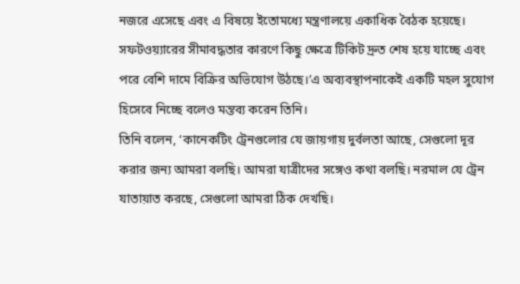নজরে এসেছে এবং এ বিষয়ে ইতোমধ্যে মন্ত্রণালয়ে একাধিক বৈঠক হয়েছে। সফটওয়্যারের সীমাবদ্ধতার কারণে কিছু ক্ষেত্রে টিকিট দ্রুত শেষ হয়ে যাচ্ছে এবং পরে বেশি দামে বিক্রির অভিযোগ উঠছে।’এ অব্যবস্থাপনাকেই একটি মহল সুযোগ হিসেবে নিচ্ছে বলেও মন্তব্য করেন তিনি।
তিনি বলেন, ‘কানেকটিং ট্রেনগুলোর যে জায়গায় দুর্বলতা আছে, সেগুলো দূর করার জন্য আমরা বলছি। আমরা যাত্রীদের সঙ্গেও কথা বলছি। নরমাল যে ট্রেন যাতায়াত করছে, সেগুলো আমরা ঠিক দেখছি।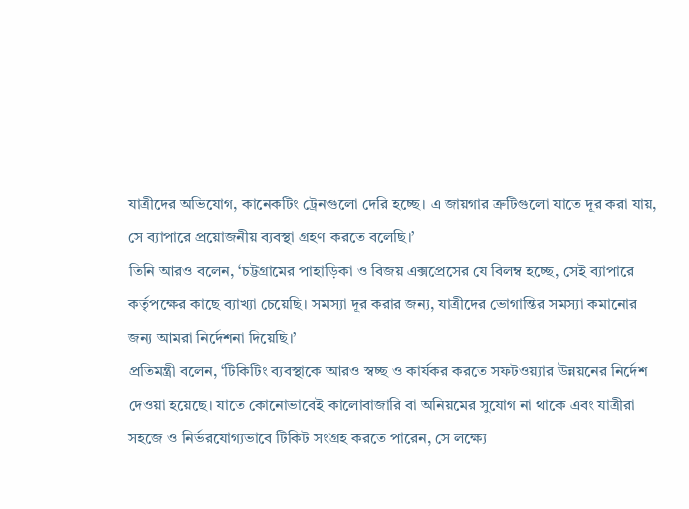যাত্রীদের অভিযোগ, কানেকটিং ট্রেনগুলো দেরি হচ্ছে। এ জায়গার ত্রুটিগুলো যাতে দূর করা যায়, সে ব্যাপারে প্রয়োজনীয় ব্যবস্থা গ্রহণ করতে বলেছি।’
তিনি আরও বলেন, ‘চট্টগ্রামের পাহাড়িকা ও বিজয় এক্সপ্রেসের যে বিলম্ব হচ্ছে, সেই ব্যাপারে কর্তৃপক্ষের কাছে ব্যাখ্যা চেয়েছি। সমস্যা দূর করার জন্য, যাত্রীদের ভোগান্তির সমস্যা কমানোর জন্য আমরা নির্দেশনা দিয়েছি।’
প্রতিমন্ত্রী বলেন, ‘টিকিটিং ব্যবস্থাকে আরও স্বচ্ছ ও কার্যকর করতে সফটওয়্যার উন্নয়নের নির্দেশ দেওয়া হয়েছে। যাতে কোনোভাবেই কালোবাজারি বা অনিয়মের সুযোগ না থাকে এবং যাত্রীরা সহজে ও নির্ভরযোগ্যভাবে টিকিট সংগ্রহ করতে পারেন, সে লক্ষ্যে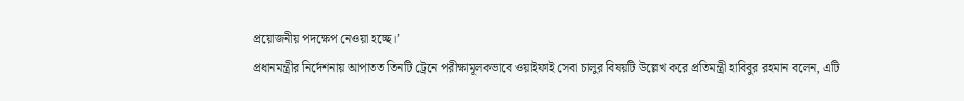প্রয়োজনীয় পদক্ষেপ নেওয়া হচ্ছে।’
প্রধানমন্ত্রীর নির্দেশনায় আপাতত তিনটি ট্রেনে পরীক্ষামূলকভাবে ওয়াইফাই সেবা চালুর বিষয়টি উল্লেখ করে প্রতিমন্ত্রী হাবিবুর রহমান বলেন, এটি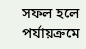সফল হলে পর্যায়ক্রমে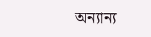অন্যান্য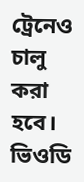ট্রেনেও চালু করা হবে।
ভিওডি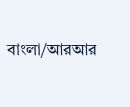বাংলা/আরআর